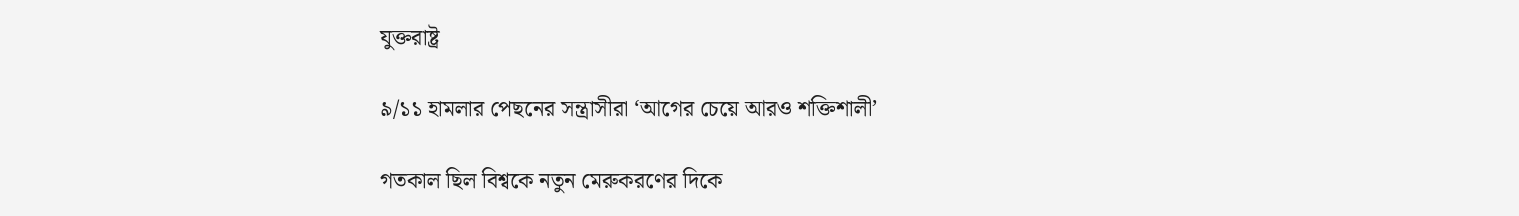যুক্তরাষ্ট্র

৯/১১ হামলার পেছনের সন্ত্রাসীরা ‘আগের চেয়ে আরও শক্তিশালী’

গতকাল ছিল বিশ্বকে নতুন মেরুকরণের দিকে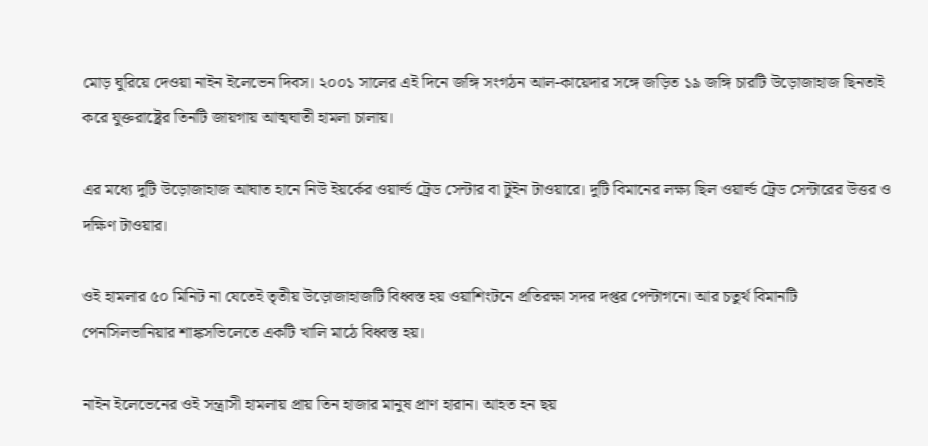মোড় ঘুরিয়ে দেওয়া নাইন ইলেভেন দিবস। ২০০১ সালের এই দিনে জঙ্গি সংগঠন আল-কায়েদার সঙ্গে জড়িত ১৯ জঙ্গি চারটি উড়োজাহাজ ছিনতাই করে যুক্তরাষ্ট্রের তিনটি জায়গায় আত্মঘাতী হামলা চালায়।

এর মধ্যে দুটি উড়োজাহাজ আঘাত হানে নিউ ইয়র্কের ওয়ার্ল্ড ট্রেড সেন্টার বা টুইন টাওয়ারে। দুটি বিমানের লক্ষ্য ছিল ওয়ার্ল্ড ট্রেড সেন্টারের উত্তর ও দক্ষিণ টাওয়ার।

ওই হামলার ৫০ মিনিট না যেতেই তৃতীয় উড়োজাহাজটি বিধ্বস্ত হয় ওয়াশিংটনে প্রতিরক্ষা সদর দপ্তর পেন্টাগনে। আর চতুর্থ বিমানটি পেনসিলভানিয়ার শাঙ্কসভিলেতে একটি খালি মাঠে বিধ্বস্ত হয়।

নাইন ইলেভেনের ওই সন্ত্রাসী হামলায় প্রায় তিন হাজার মানুষ প্রাণ হারান। আহত হন ছয়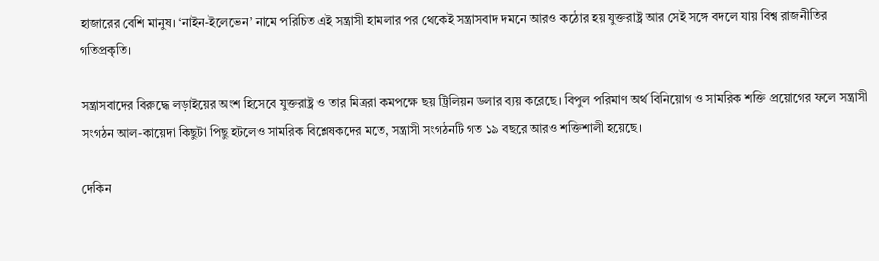হাজারের বেশি মানুষ। ‘নাইন-ইলেভেন’ নামে পরিচিত এই সন্ত্রাসী হামলার পর থেকেই সন্ত্রাসবাদ দমনে আরও কঠোর হয় যুক্তরাষ্ট্র আর সেই সঙ্গে বদলে যায় বিশ্ব রাজনীতির গতিপ্রকৃতি।

সন্ত্রাসবাদের বিরুদ্ধে লড়াইয়ের অংশ হিসেবে যুক্তরাষ্ট্র ও তার মিত্ররা কমপক্ষে ছয় ট্রিলিয়ন ডলার ব্যয় করেছে। বিপুল পরিমাণ অর্থ বিনিয়োগ ও সামরিক শক্তি প্রয়োগের ফলে সন্ত্রাসী সংগঠন আল-কায়েদা কিছুটা পিছু হটলেও সামরিক বিশ্লেষকদের মতে, সন্ত্রাসী সংগঠনটি গত ১৯ বছরে আরও শক্তিশালী হয়েছে।

দেকিন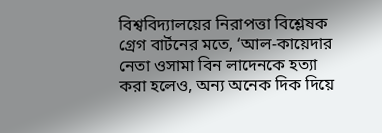বিশ্ববিদ্যালয়ের নিরাপত্তা বিশ্লেষক গ্রেগ বার্টনের মতে, ‘আল-কায়েদার নেতা ওসামা বিন লাদেনকে হত্যা করা হলেও, অন্য অনেক দিক দিয়ে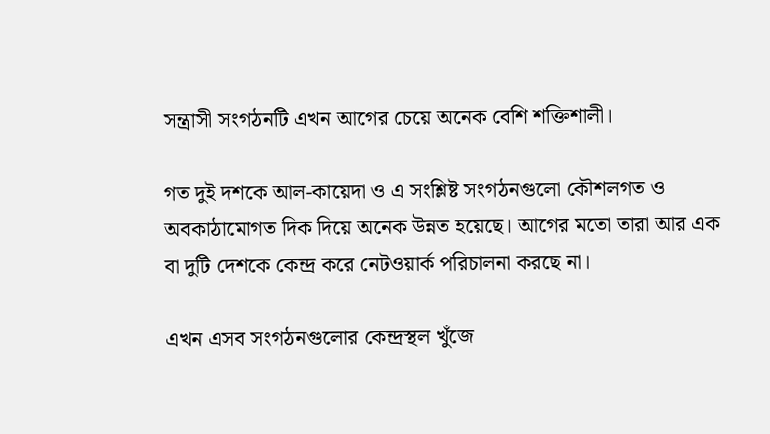সন্ত্রাসী সংগঠনটি এখন আগের চেয়ে অনেক বেশি শক্তিশালী।

গত দুই দশকে আল-কায়েদা ও এ সংশ্লিষ্ট সংগঠনগুলো কৌশলগত ও অবকাঠামোগত দিক দিয়ে অনেক উন্নত হয়েছে। আগের মতো তারা আর এক বা দুটি দেশকে কেন্দ্র করে নেটওয়ার্ক পরিচালনা করছে না।

এখন এসব সংগঠনগুলোর কেন্দ্রস্থল খুঁজে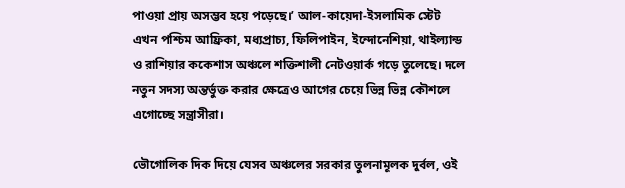পাওয়া প্রায় অসম্ভব হয়ে পড়েছে।’ আল-কায়েদা-ইসলামিক স্টেট এখন পশ্চিম আফ্রিকা, মধ্যপ্রাচ্য, ফিলিপাইন, ইন্দোনেশিয়া, থাইল্যান্ড ও রাশিয়ার ককেশাস অঞ্চলে শক্তিশালী নেটওয়ার্ক গড়ে তুলেছে। দলে নতুন সদস্য অন্তর্ভুক্ত করার ক্ষেত্রেও আগের চেয়ে ভিন্ন ভিন্ন কৌশলে এগোচ্ছে সন্ত্রাসীরা।

ভৌগোলিক দিক দিয়ে যেসব অঞ্চলের সরকার তুলনামূলক দুর্বল, ওই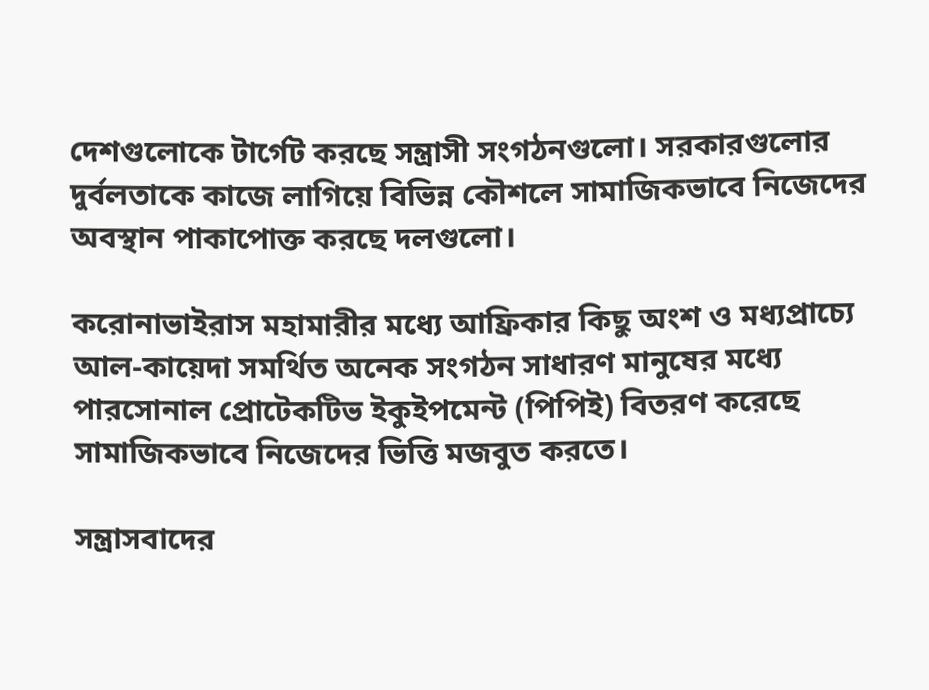দেশগুলোকে টার্গেট করছে সন্ত্রাসী সংগঠনগুলো। সরকারগুলোর দুর্বলতাকে কাজে লাগিয়ে বিভিন্ন কৌশলে সামাজিকভাবে নিজেদের অবস্থান পাকাপোক্ত করছে দলগুলো।

করোনাভাইরাস মহামারীর মধ্যে আফ্রিকার কিছু অংশ ও মধ্যপ্রাচ্যে আল-কায়েদা সমর্থিত অনেক সংগঠন সাধারণ মানুষের মধ্যে পারসোনাল প্রোটেকটিভ ইকুইপমেন্ট (পিপিই) বিতরণ করেছে সামাজিকভাবে নিজেদের ভিত্তি মজবুত করতে।

সন্ত্রাসবাদের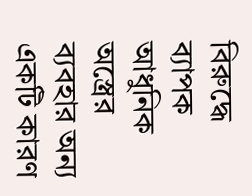বিরুদ্ধে ব্যাপক আধুনিক অস্ত্রের ব্যবহার অন্য একটি কারণ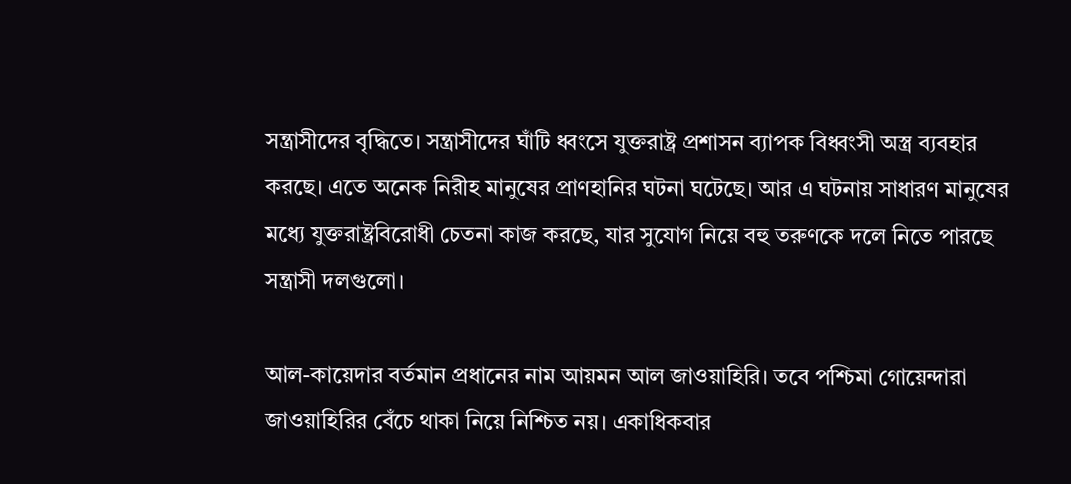সন্ত্রাসীদের বৃদ্ধিতে। সন্ত্রাসীদের ঘাঁটি ধ্বংসে যুক্তরাষ্ট্র প্রশাসন ব্যাপক বিধ্বংসী অস্ত্র ব্যবহার করছে। এতে অনেক নিরীহ মানুষের প্রাণহানির ঘটনা ঘটেছে। আর এ ঘটনায় সাধারণ মানুষের মধ্যে যুক্তরাষ্ট্রবিরোধী চেতনা কাজ করছে, যার সুযোগ নিয়ে বহু তরুণকে দলে নিতে পারছে সন্ত্রাসী দলগুলো।

আল-কায়েদার বর্তমান প্রধানের নাম আয়মন আল জাওয়াহিরি। তবে পশ্চিমা গোয়েন্দারা জাওয়াহিরির বেঁচে থাকা নিয়ে নিশ্চিত নয়। একাধিকবার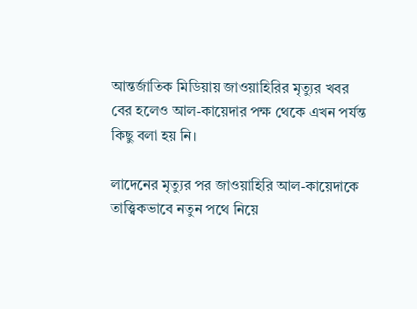আন্তর্জাতিক মিডিয়ায় জাওয়াহিরির মৃত্যুর খবর বের হলেও আল-কায়েদার পক্ষ থেকে এখন পর্যন্ত কিছু বলা হয় নি।

লাদেনের মৃত্যুর পর জাওয়াহিরি আল-কায়েদাকে তাত্ত্বিকভাবে নতুন পথে নিয়ে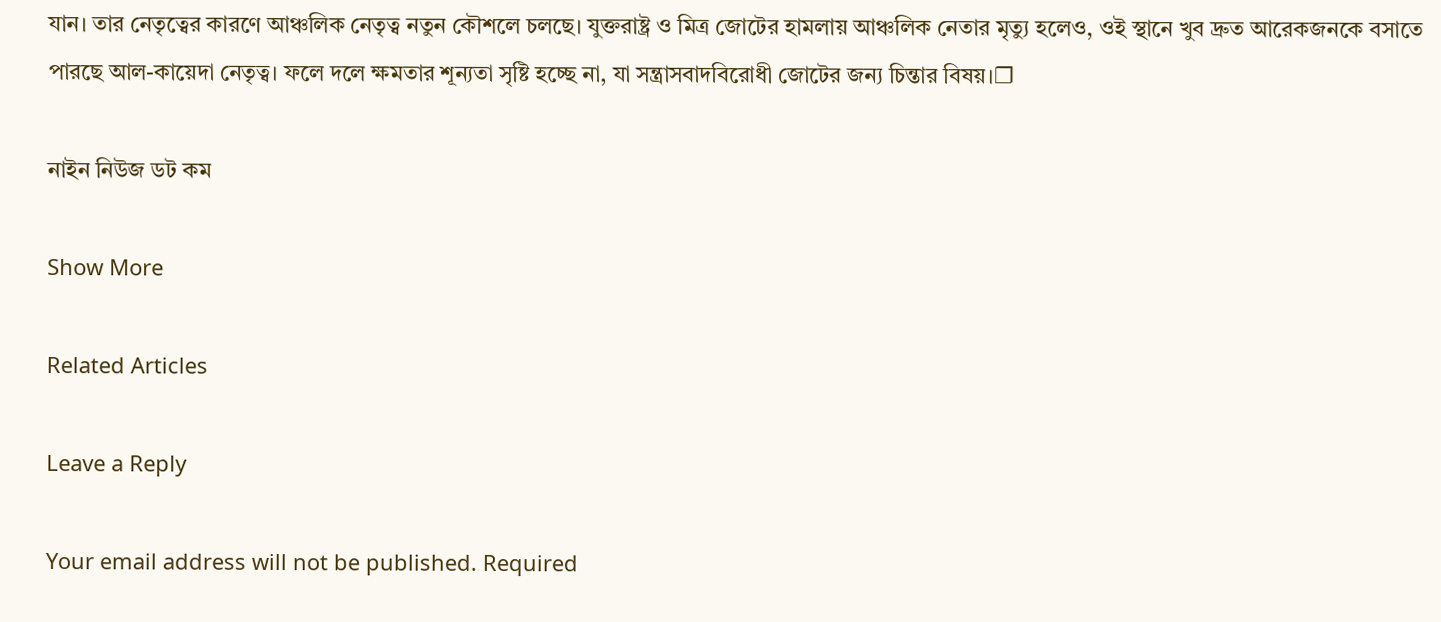যান। তার নেতৃত্বের কারণে আঞ্চলিক নেতৃত্ব নতুন কৌশলে চলছে। যুক্তরাষ্ট্র ও মিত্র জোটের হামলায় আঞ্চলিক নেতার মৃত্যু হলেও, ওই স্থানে খুব দ্রুত আরেকজনকে বসাতে পারছে আল-কায়েদা নেতৃত্ব। ফলে দলে ক্ষমতার শূন্যতা সৃষ্টি হচ্ছে না, যা সন্ত্রাসবাদবিরোধী জোটের জন্য চিন্তার বিষয়।❐

নাইন নিউজ ডট কম

Show More

Related Articles

Leave a Reply

Your email address will not be published. Required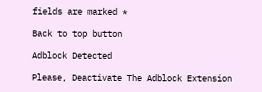fields are marked *

Back to top button

Adblock Detected

Please, Deactivate The Adblock Extension